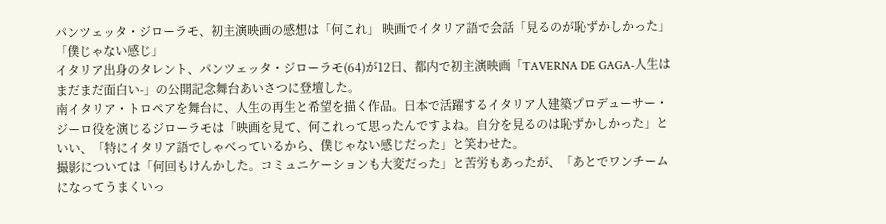パンツェッタ・ジローラモ、初主演映画の感想は「何これ」 映画でイタリア語で会話「見るのが恥ずかしかった」「僕じゃない感じ」
イタリア出身のタレント、パンツェッタ・ジローラモ(64)が12日、都内で初主演映画「TAVERNA DE GAGA-人生はまだまだ面白い-」の公開記念舞台あいさつに登壇した。
南イタリア・トロペアを舞台に、人生の再生と希望を描く作品。日本で活躍するイタリア人建築プロデューサー・ジーロ役を演じるジローラモは「映画を見て、何これって思ったんですよね。自分を見るのは恥ずかしかった」といい、「特にイタリア語でしゃべっているから、僕じゃない感じだった」と笑わせた。
撮影については「何回もけんかした。コミュニケーションも大変だった」と苦労もあったが、「あとでワンチームになってうまくいっ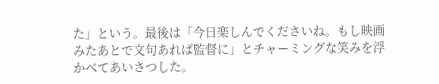た」という。最後は「今日楽しんでくださいね。もし映画みたあとで文句あれば監督に」とチャーミングな笑みを浮かべてあいさつした。